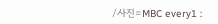/사진=MBC every1 :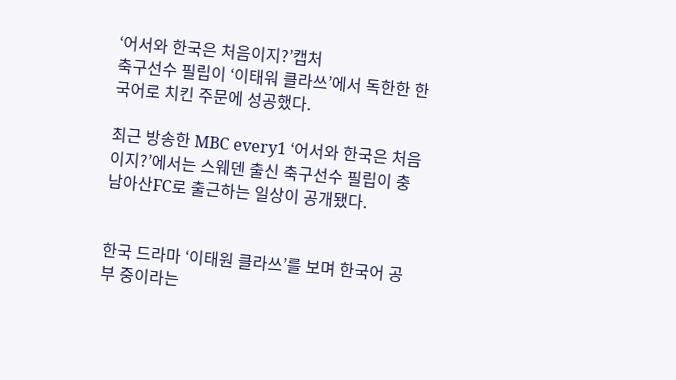‘어서와 한국은 처음이지?’캡처
축구선수 필립이 ‘이태워 클라쓰’에서 독한한 한국어로 치킨 주문에 성공했다.

최근 방송한 MBC every1 ‘어서와 한국은 처음이지?’에서는 스웨덴 출신 축구선수 필립이 충남아산FC로 출근하는 일상이 공개됐다.


한국 드라마 ‘이태원 클라쓰’를 보며 한국어 공부 중이라는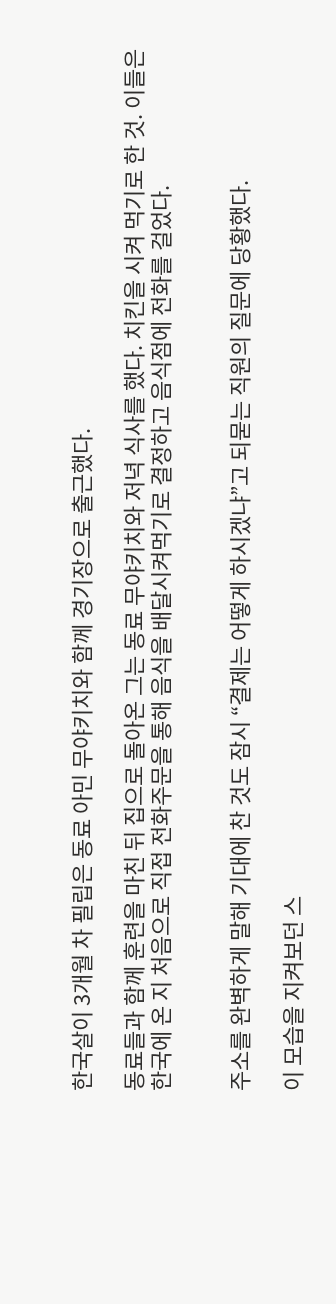한국살이 3개월 차 필립은 동료 아민 무야키치와 함께 경기장으로 출근했다.

동료들과 함께 훈련을 마친 뒤 집으로 돌아온 그는 동료 무야키치와 저녁 식사를 했다. 치킨을 시켜 먹기로 한 것. 이들은 한국에 온 지 처음으로 직접 전화주문을 통해 음식을 배달시켜먹기로 결정하고 음식점에 전화를 걸었다.


주소를 완벽하게 말해 기대에 찬 것도 잠시 “결제는 어떻게 하시겠냐”고 되묻는 직원의 질문에 당황했다.

이 모습을 지켜보던 스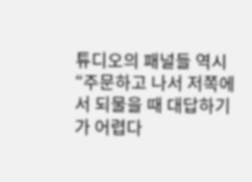튜디오의 패널들 역시 “주문하고 나서 저쪽에서 되물을 때 대답하기가 어렵다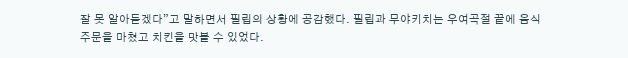잘 못 알아듣겠다”고 말하면서 필립의 상황에 공감했다. 필립과 무야키치는 우여곡절 끝에 음식 주문을 마쳤고 치킨을 맛볼 수 있었다.